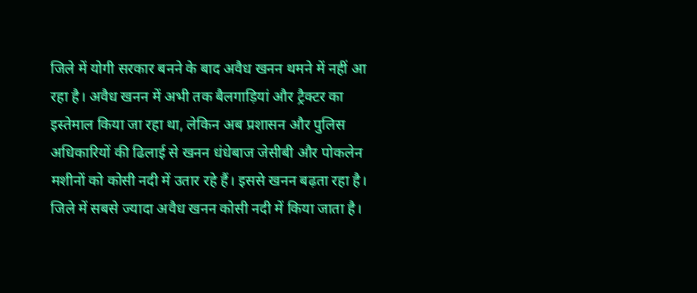जिले में योगी सरकार बनने के बाद अवैध खनन थमने में नहीं आ रहा है। अवैध खनन में अभी तक बैलगाड़ियां और ट्रैक्टर का इस्तेमाल किया जा रहा था, लेकिन अब प्रशासन और पुलिस अधिकारियों की ढिलाई से खनन धंधेबाज जेसीबी और पोकलेन मशीनों को कोसी नदी में उतार रहे हैं। इससे खनन बढ़ता रहा है।
जिले में सबसे ज्यादा अवैध खनन कोसी नदी में किया जाता है।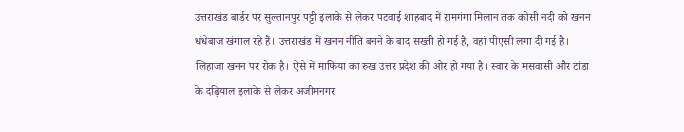उत्तराखंड बार्डर पर सुल्तानपुर पट्टी इलाके से लेकर पटवाई शाहबाद में रामगंगा मिलान तक कोसी नदी को खनन धंधेबाज खंगाल रहे हैं। उत्तराखंड में खनन नीति बनने के बाद सख्ती हो गई है, वहां पीएसी लगा दी गई है।
लिहाजा खनन पर रोक है। ऐसे में माफिया का रुख उत्तर प्रदेश की ओर हो गया है। स्वार के मसवासी और टांडा के दढ़ियाल इलाके से लेकर अजीमनगर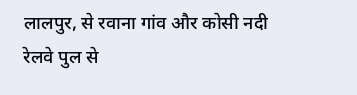लालपुर, से रवाना गांव और कोसी नदी रेलवे पुल से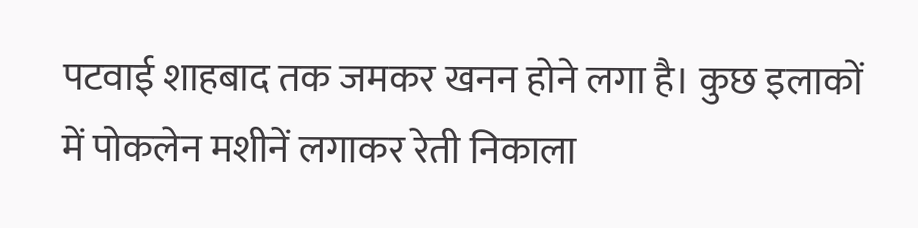पटवाई शाहबाद तक जमकर खनन होने लगा है। कुछ इलाकों में पोकलेन मशीनें लगाकर रेती निकाला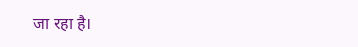जा रहा है।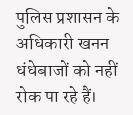पुलिस प्रशासन के अधिकारी खनन धंधेबाजों को नहीं रोक पा रहे हैं।